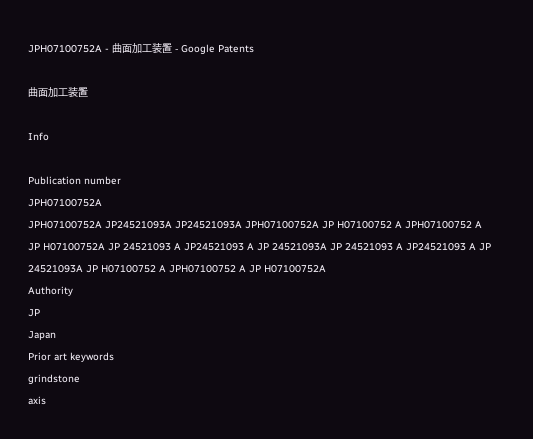JPH07100752A - 曲面加工装置 - Google Patents

曲面加工装置

Info

Publication number
JPH07100752A
JPH07100752A JP24521093A JP24521093A JPH07100752A JP H07100752 A JPH07100752 A JP H07100752A JP 24521093 A JP24521093 A JP 24521093A JP 24521093 A JP24521093 A JP 24521093A JP H07100752 A JPH07100752 A JP H07100752A
Authority
JP
Japan
Prior art keywords
grindstone
axis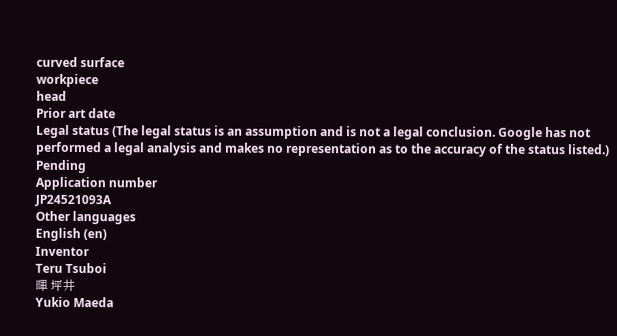curved surface
workpiece
head
Prior art date
Legal status (The legal status is an assumption and is not a legal conclusion. Google has not performed a legal analysis and makes no representation as to the accuracy of the status listed.)
Pending
Application number
JP24521093A
Other languages
English (en)
Inventor
Teru Tsuboi
暉 坪井
Yukio Maeda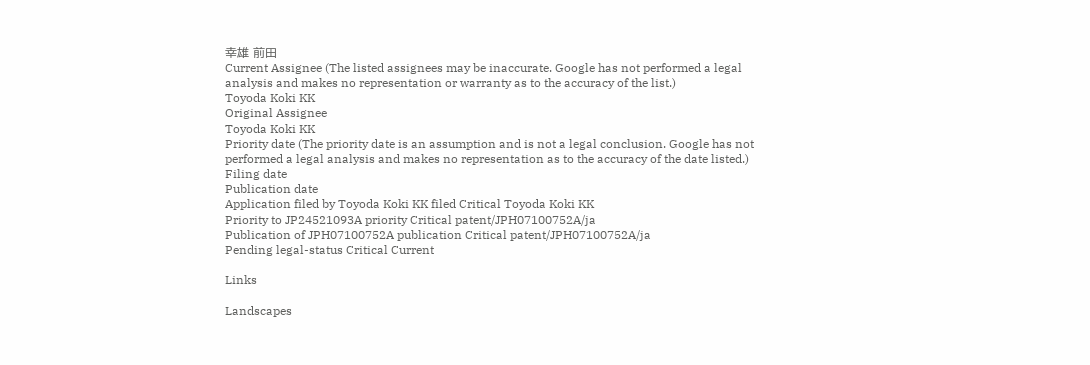幸雄 前田
Current Assignee (The listed assignees may be inaccurate. Google has not performed a legal analysis and makes no representation or warranty as to the accuracy of the list.)
Toyoda Koki KK
Original Assignee
Toyoda Koki KK
Priority date (The priority date is an assumption and is not a legal conclusion. Google has not performed a legal analysis and makes no representation as to the accuracy of the date listed.)
Filing date
Publication date
Application filed by Toyoda Koki KK filed Critical Toyoda Koki KK
Priority to JP24521093A priority Critical patent/JPH07100752A/ja
Publication of JPH07100752A publication Critical patent/JPH07100752A/ja
Pending legal-status Critical Current

Links

Landscapes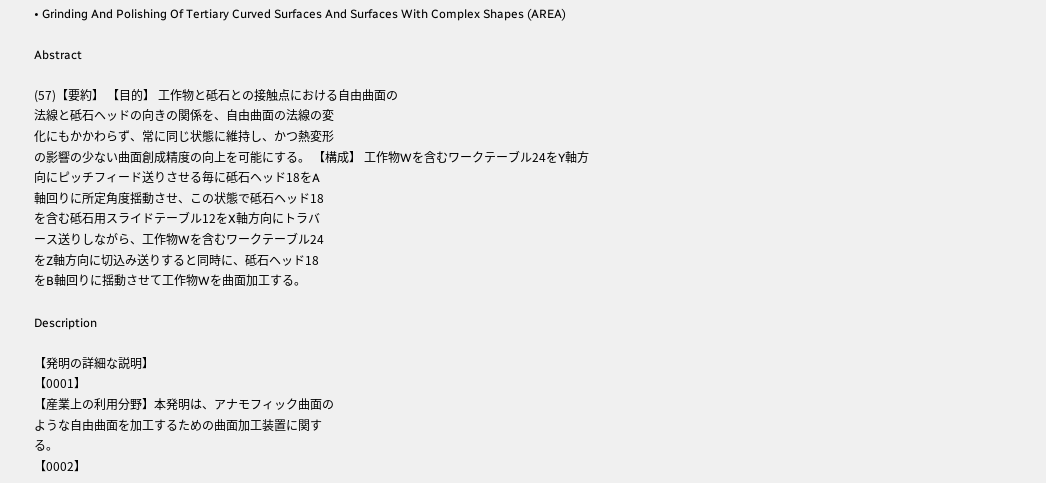• Grinding And Polishing Of Tertiary Curved Surfaces And Surfaces With Complex Shapes (AREA)

Abstract

(57)【要約】 【目的】 工作物と砥石との接触点における自由曲面の
法線と砥石ヘッドの向きの関係を、自由曲面の法線の変
化にもかかわらず、常に同じ状態に維持し、かつ熱変形
の影響の少ない曲面創成精度の向上を可能にする。 【構成】 工作物Wを含むワークテーブル24をY軸方
向にピッチフィード送りさせる毎に砥石ヘッド18をA
軸回りに所定角度揺動させ、この状態で砥石ヘッド18
を含む砥石用スライドテーブル12をX軸方向にトラバ
ース送りしながら、工作物Wを含むワークテーブル24
をZ軸方向に切込み送りすると同時に、砥石ヘッド18
をB軸回りに揺動させて工作物Wを曲面加工する。

Description

【発明の詳細な説明】
【0001】
【産業上の利用分野】本発明は、アナモフィック曲面の
ような自由曲面を加工するための曲面加工装置に関す
る。
【0002】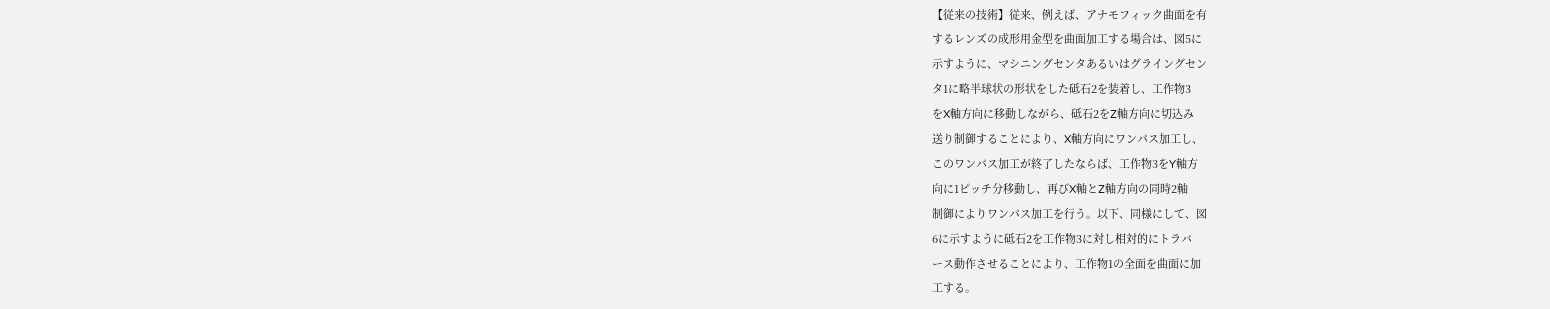【従来の技術】従来、例えば、アナモフィック曲面を有
するレンズの成形用金型を曲面加工する場合は、図5に
示すように、マシニングセンタあるいはグライングセン
タ1に略半球状の形状をした砥石2を装着し、工作物3
をX軸方向に移動しながら、砥石2をZ軸方向に切込み
送り制御することにより、X軸方向にワンパス加工し、
このワンパス加工が終了したならば、工作物3をY軸方
向に1ピッチ分移動し、再びX軸とZ軸方向の同時2軸
制御によりワンパス加工を行う。以下、同様にして、図
6に示すように砥石2を工作物3に対し相対的にトラバ
ース動作させることにより、工作物1の全面を曲面に加
工する。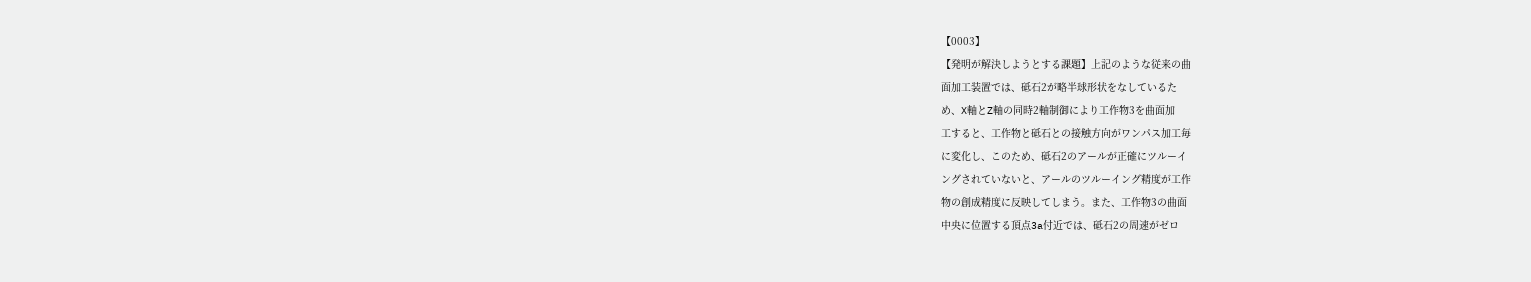【0003】
【発明が解決しようとする課題】上記のような従来の曲
面加工装置では、砥石2が略半球形状をなしているた
め、X軸とZ軸の同時2軸制御により工作物3を曲面加
工すると、工作物と砥石との接触方向がワンパス加工毎
に変化し、このため、砥石2のアールが正確にツルーイ
ングされていないと、アールのツルーイング精度が工作
物の創成精度に反映してしまう。また、工作物3の曲面
中央に位置する頂点3a付近では、砥石2の周速がゼロ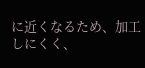に近くなるため、加工しにくく、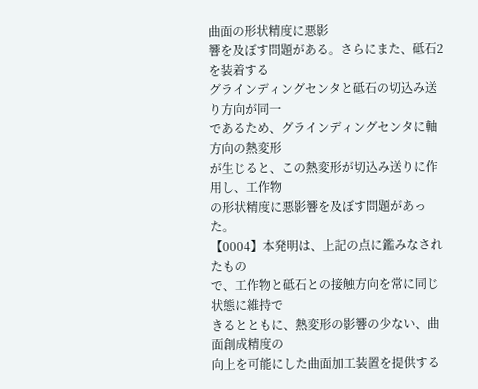曲面の形状精度に悪影
響を及ぼす問題がある。さらにまた、砥石2を装着する
グラインディングセンタと砥石の切込み送り方向が同一
であるため、グラインディングセンタに軸方向の熱変形
が生じると、この熱変形が切込み送りに作用し、工作物
の形状精度に悪影響を及ぼす問題があった。
【0004】本発明は、上記の点に鑑みなされたもの
で、工作物と砥石との接触方向を常に同じ状態に維持で
きるとともに、熱変形の影響の少ない、曲面創成精度の
向上を可能にした曲面加工装置を提供する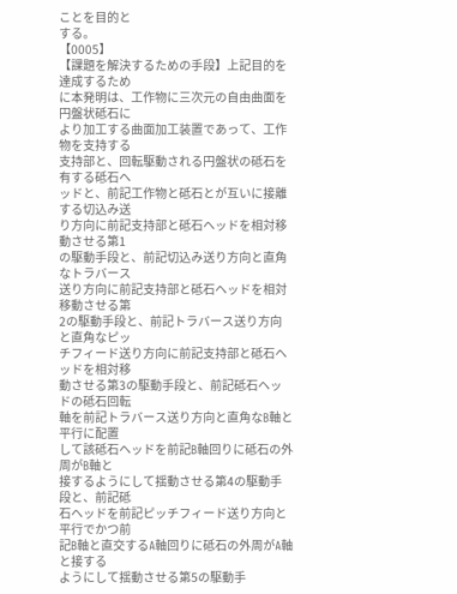ことを目的と
する。
【0005】
【課題を解決するための手段】上記目的を達成するため
に本発明は、工作物に三次元の自由曲面を円盤状砥石に
より加工する曲面加工装置であって、工作物を支持する
支持部と、回転駆動される円盤状の砥石を有する砥石ヘ
ッドと、前記工作物と砥石とが互いに接離する切込み送
り方向に前記支持部と砥石ヘッドを相対移動させる第1
の駆動手段と、前記切込み送り方向と直角なトラバース
送り方向に前記支持部と砥石ヘッドを相対移動させる第
2の駆動手段と、前記トラバース送り方向と直角なピッ
チフィード送り方向に前記支持部と砥石ヘッドを相対移
動させる第3の駆動手段と、前記砥石ヘッドの砥石回転
軸を前記トラバース送り方向と直角なB軸と平行に配置
して該砥石ヘッドを前記B軸回りに砥石の外周がB軸と
接するようにして揺動させる第4の駆動手段と、前記砥
石ヘッドを前記ピッチフィード送り方向と平行でかつ前
記B軸と直交するA軸回りに砥石の外周がA軸と接する
ようにして揺動させる第5の駆動手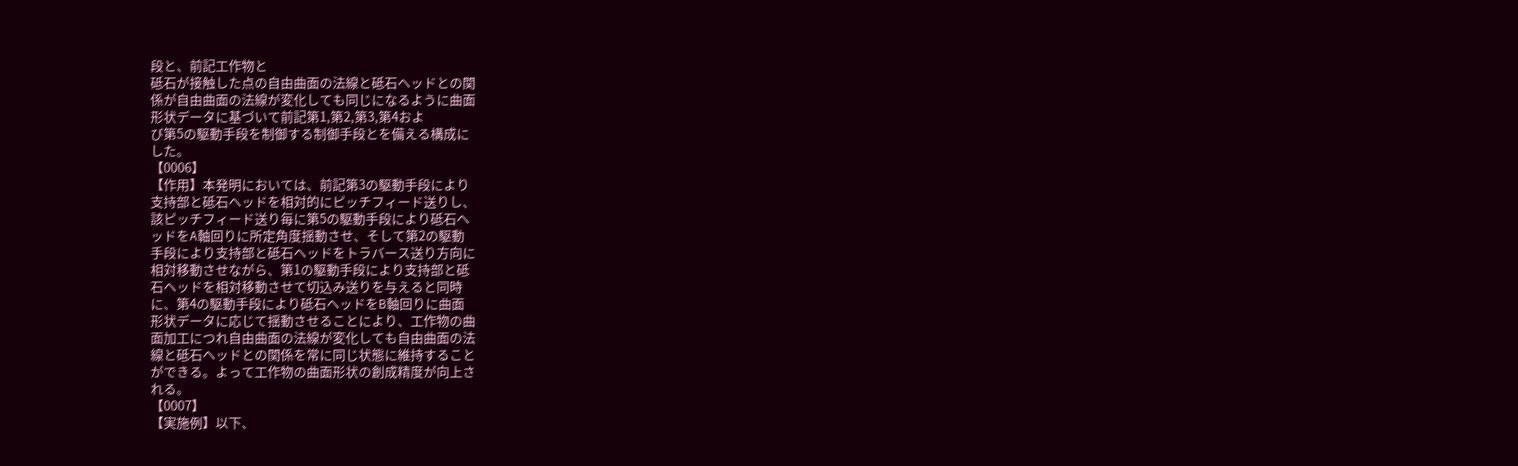段と、前記工作物と
砥石が接触した点の自由曲面の法線と砥石ヘッドとの関
係が自由曲面の法線が変化しても同じになるように曲面
形状データに基づいて前記第1,第2,第3,第4およ
び第5の駆動手段を制御する制御手段とを備える構成に
した。
【0006】
【作用】本発明においては、前記第3の駆動手段により
支持部と砥石ヘッドを相対的にピッチフィード送りし、
該ピッチフィード送り毎に第5の駆動手段により砥石ヘ
ッドをA軸回りに所定角度揺動させ、そして第2の駆動
手段により支持部と砥石ヘッドをトラバース送り方向に
相対移動させながら、第1の駆動手段により支持部と砥
石ヘッドを相対移動させて切込み送りを与えると同時
に、第4の駆動手段により砥石ヘッドをB軸回りに曲面
形状データに応じて揺動させることにより、工作物の曲
面加工につれ自由曲面の法線が変化しても自由曲面の法
線と砥石ヘッドとの関係を常に同じ状態に維持すること
ができる。よって工作物の曲面形状の創成精度が向上さ
れる。
【0007】
【実施例】以下、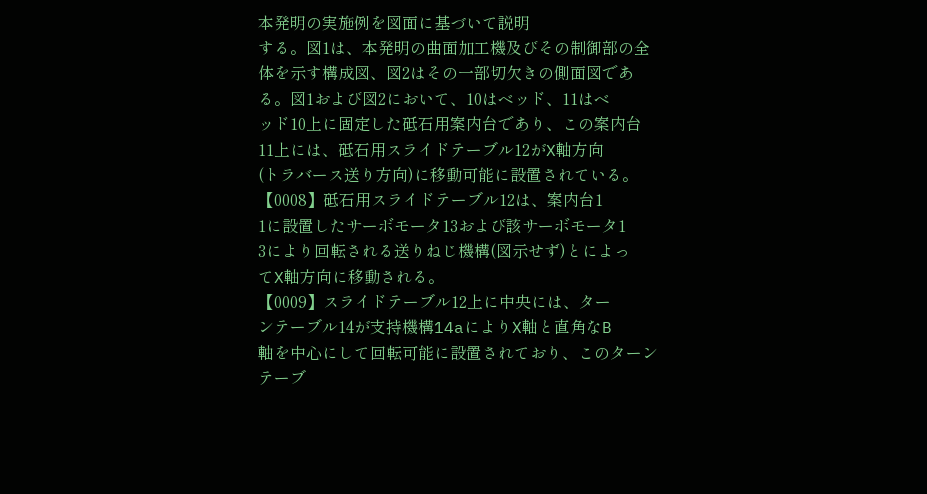本発明の実施例を図面に基づいて説明
する。図1は、本発明の曲面加工機及びその制御部の全
体を示す構成図、図2はその一部切欠きの側面図であ
る。図1および図2において、10はベッド、11はベ
ッド10上に固定した砥石用案内台であり、この案内台
11上には、砥石用スライドテーブル12がX軸方向
(トラバース送り方向)に移動可能に設置されている。
【0008】砥石用スライドテーブル12は、案内台1
1に設置したサーボモータ13および該サーボモータ1
3により回転される送りねじ機構(図示せず)とによっ
てX軸方向に移動される。
【0009】スライドテーブル12上に中央には、ター
ンテーブル14が支持機構14aによりX軸と直角なB
軸を中心にして回転可能に設置されており、このターン
テーブ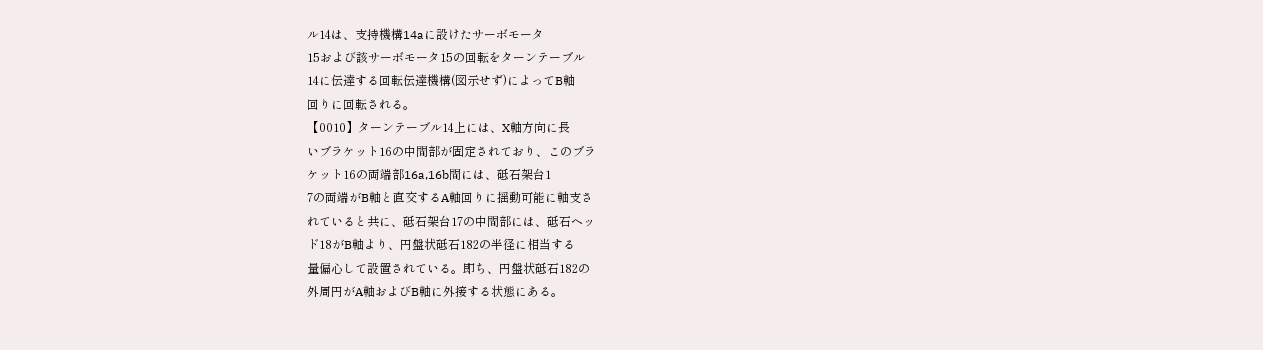ル14は、支持機構14aに設けたサーボモータ
15および該サーボモータ15の回転をターンテーブル
14に伝達する回転伝達機構(図示せず)によってB軸
回りに回転される。
【0010】ターンテーブル14上には、X軸方向に長
いブラケット16の中間部が固定されており、このブラ
ケット16の両端部16a,16b間には、砥石架台1
7の両端がB軸と直交するA軸回りに揺動可能に軸支さ
れていると共に、砥石架台17の中間部には、砥石ヘッ
ド18がB軸より、円盤状砥石182の半径に相当する
量偏心して設置されている。即ち、円盤状砥石182の
外周円がA軸およびB軸に外接する状態にある。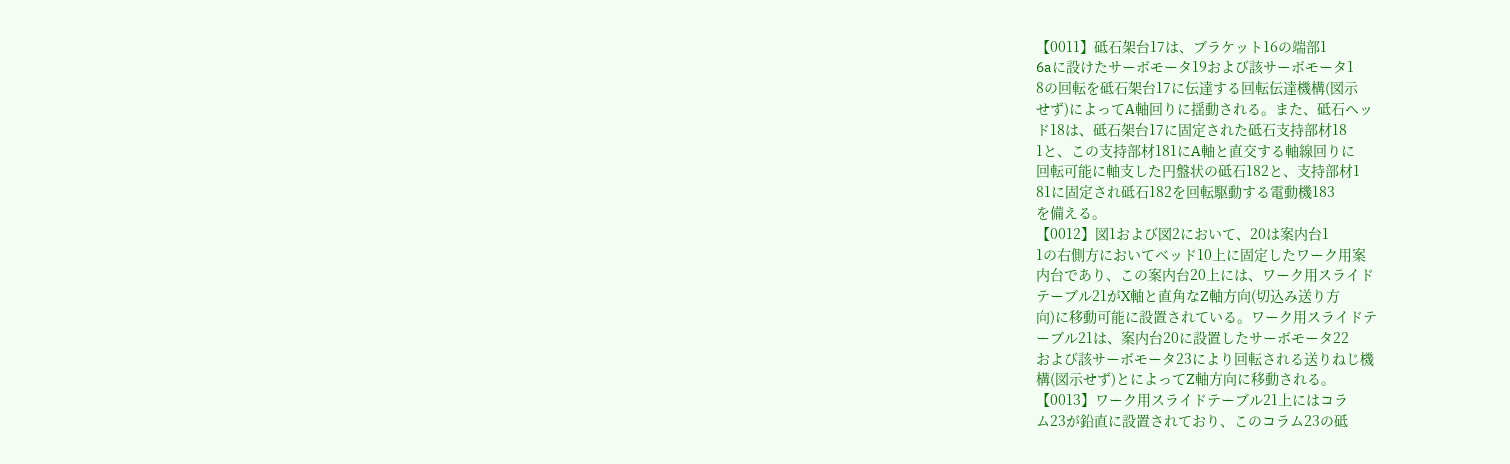【0011】砥石架台17は、ブラケット16の端部1
6aに設けたサーボモータ19および該サーボモータ1
8の回転を砥石架台17に伝達する回転伝達機構(図示
せず)によってA軸回りに揺動される。また、砥石ヘッ
ド18は、砥石架台17に固定された砥石支持部材18
1と、この支持部材181にA軸と直交する軸線回りに
回転可能に軸支した円盤状の砥石182と、支持部材1
81に固定され砥石182を回転駆動する電動機183
を備える。
【0012】図1および図2において、20は案内台1
1の右側方においてベッド10上に固定したワーク用案
内台であり、この案内台20上には、ワーク用スライド
テーブル21がX軸と直角なZ軸方向(切込み送り方
向)に移動可能に設置されている。ワーク用スライドテ
ーブル21は、案内台20に設置したサーボモータ22
および該サーボモータ23により回転される送りねじ機
構(図示せず)とによってZ軸方向に移動される。
【0013】ワーク用スライドテーブル21上にはコラ
ム23が鉛直に設置されており、このコラム23の砥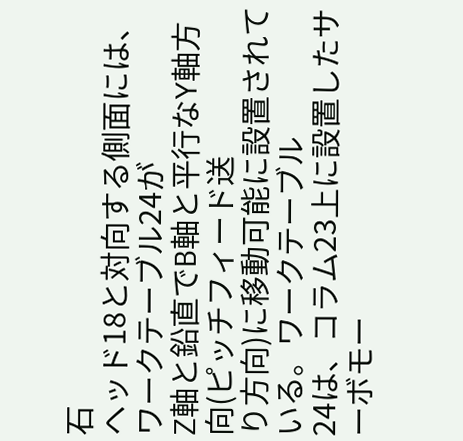石
ヘッド18と対向する側面には、ワークテーブル24が
Z軸と鉛直でB軸と平行なY軸方向(ピッチフィード送
り方向)に移動可能に設置されている。ワークテーブル
24は、コラム23上に設置したサーボモー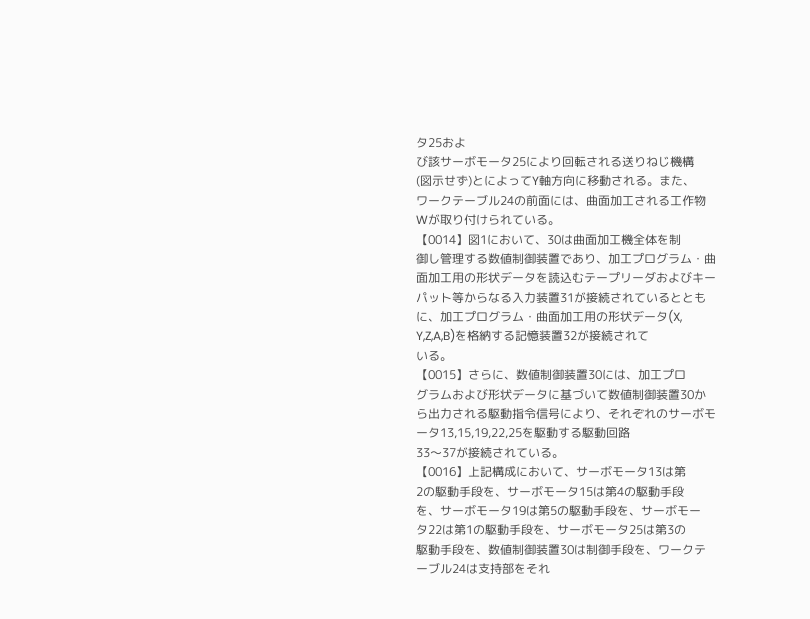タ25およ
び該サーボモータ25により回転される送りねじ機構
(図示せず)とによってY軸方向に移動される。また、
ワークテーブル24の前面には、曲面加工される工作物
Wが取り付けられている。
【0014】図1において、30は曲面加工機全体を制
御し管理する数値制御装置であり、加工プログラム・曲
面加工用の形状データを読込むテープリーダおよびキー
パット等からなる入力装置31が接続されているととも
に、加工プログラム・曲面加工用の形状データ(X,
Y,Z,A,B)を格納する記憶装置32が接続されて
いる。
【0015】さらに、数値制御装置30には、加工プロ
グラムおよび形状データに基づいて数値制御装置30か
ら出力される駆動指令信号により、それぞれのサーボモ
ータ13,15,19,22,25を駆動する駆動回路
33〜37が接続されている。
【0016】上記構成において、サーボモータ13は第
2の駆動手段を、サーボモータ15は第4の駆動手段
を、サーボモータ19は第5の駆動手段を、サーボモー
タ22は第1の駆動手段を、サーボモータ25は第3の
駆動手段を、数値制御装置30は制御手段を、ワークテ
ーブル24は支持部をそれ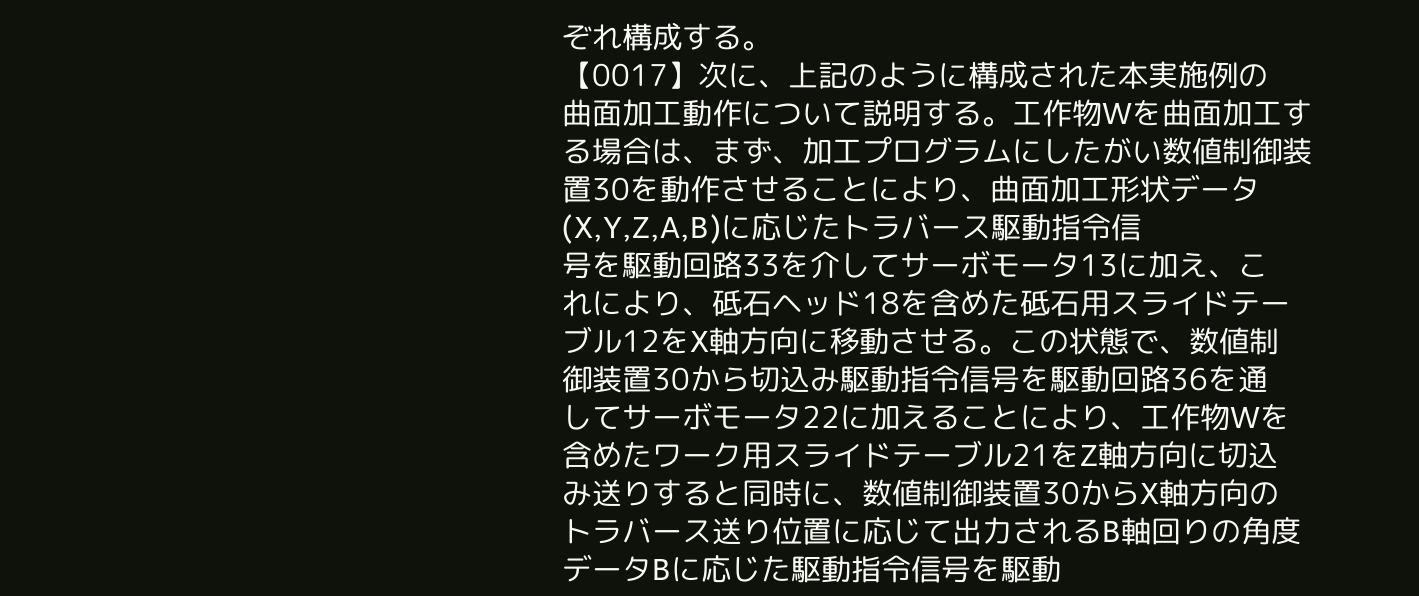ぞれ構成する。
【0017】次に、上記のように構成された本実施例の
曲面加工動作について説明する。工作物Wを曲面加工す
る場合は、まず、加工プログラムにしたがい数値制御装
置30を動作させることにより、曲面加工形状データ
(X,Y,Z,A,B)に応じたトラバース駆動指令信
号を駆動回路33を介してサーボモータ13に加え、こ
れにより、砥石ヘッド18を含めた砥石用スライドテー
ブル12をX軸方向に移動させる。この状態で、数値制
御装置30から切込み駆動指令信号を駆動回路36を通
してサーボモータ22に加えることにより、工作物Wを
含めたワーク用スライドテーブル21をZ軸方向に切込
み送りすると同時に、数値制御装置30からX軸方向の
トラバース送り位置に応じて出力されるB軸回りの角度
データBに応じた駆動指令信号を駆動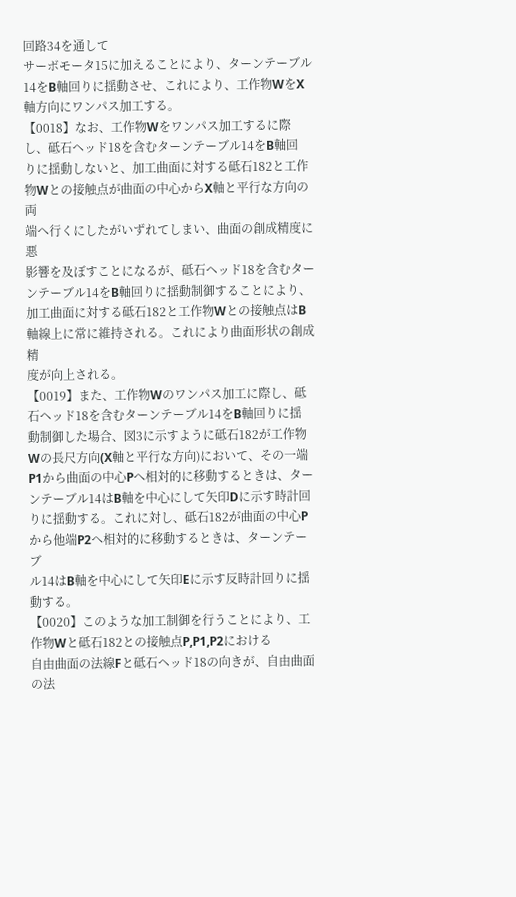回路34を通して
サーボモータ15に加えることにより、ターンテーブル
14をB軸回りに揺動させ、これにより、工作物WをX
軸方向にワンパス加工する。
【0018】なお、工作物Wをワンパス加工するに際
し、砥石ヘッド18を含むターンテーブル14をB軸回
りに揺動しないと、加工曲面に対する砥石182と工作
物Wとの接触点が曲面の中心からX軸と平行な方向の両
端へ行くにしたがいずれてしまい、曲面の創成精度に悪
影響を及ぼすことになるが、砥石ヘッド18を含むター
ンテーブル14をB軸回りに揺動制御することにより、
加工曲面に対する砥石182と工作物Wとの接触点はB
軸線上に常に維持される。これにより曲面形状の創成精
度が向上される。
【0019】また、工作物Wのワンパス加工に際し、砥
石ヘッド18を含むターンテーブル14をB軸回りに揺
動制御した場合、図3に示すように砥石182が工作物
Wの長尺方向(X軸と平行な方向)において、その一端
P1から曲面の中心Pへ相対的に移動するときは、ター
ンテーブル14はB軸を中心にして矢印Dに示す時計回
りに揺動する。これに対し、砥石182が曲面の中心P
から他端P2へ相対的に移動するときは、ターンテーブ
ル14はB軸を中心にして矢印Eに示す反時計回りに揺
動する。
【0020】このような加工制御を行うことにより、工
作物Wと砥石182との接触点P,P1,P2における
自由曲面の法線Fと砥石ヘッド18の向きが、自由曲面
の法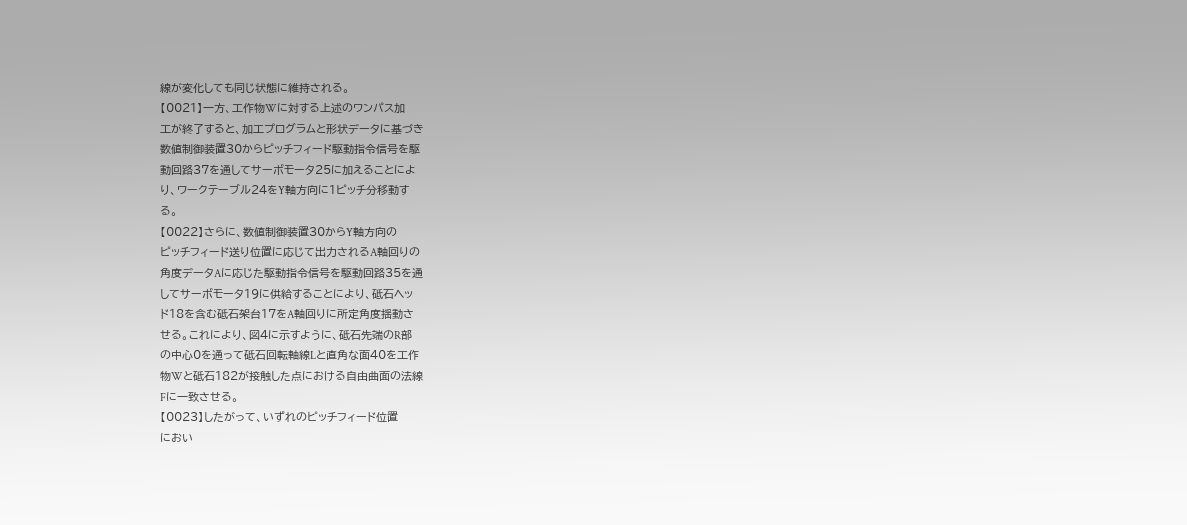線が変化しても同じ状態に維持される。
【0021】一方、工作物Wに対する上述のワンパス加
工が終了すると、加工プログラムと形状データに基づき
数値制御装置30からピッチフィード駆動指令信号を駆
動回路37を通してサーボモータ25に加えることによ
り、ワークテーブル24をY軸方向に1ピッチ分移動す
る。
【0022】さらに、数値制御装置30からY軸方向の
ピッチフィード送り位置に応じて出力されるA軸回りの
角度データAに応じた駆動指令信号を駆動回路35を通
してサーボモータ19に供給することにより、砥石ヘッ
ド18を含む砥石架台17をA軸回りに所定角度揺動さ
せる。これにより、図4に示すように、砥石先端のR部
の中心0を通って砥石回転軸線Lと直角な面40を工作
物Wと砥石182が接触した点における自由曲面の法線
Fに一致させる。
【0023】したがって、いずれのピッチフィード位置
におい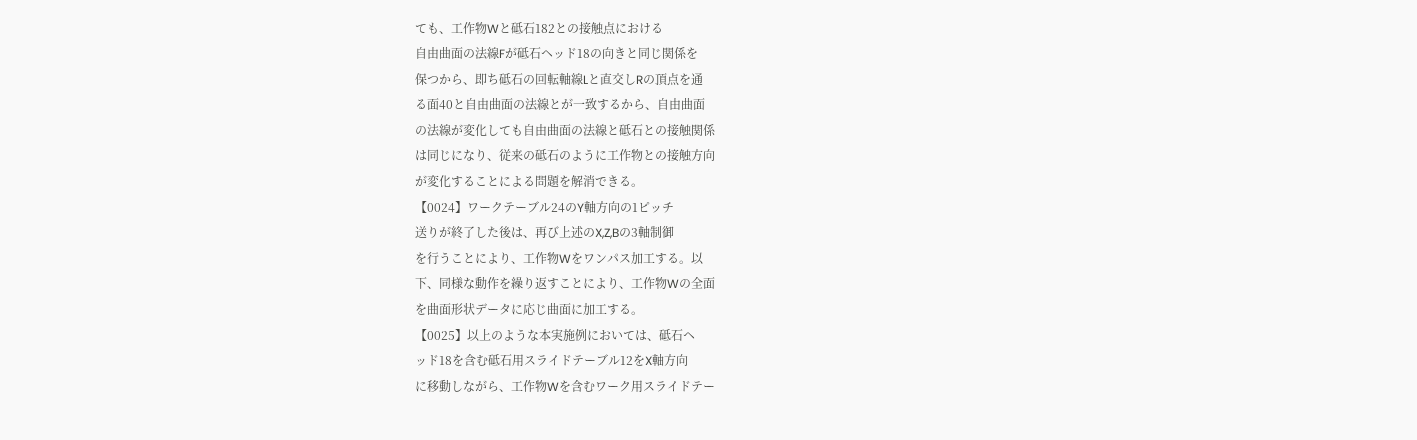ても、工作物Wと砥石182との接触点における
自由曲面の法線Fが砥石ヘッド18の向きと同じ関係を
保つから、即ち砥石の回転軸線Lと直交しRの頂点を通
る面40と自由曲面の法線とが一致するから、自由曲面
の法線が変化しても自由曲面の法線と砥石との接触関係
は同じになり、従来の砥石のように工作物との接触方向
が変化することによる問題を解消できる。
【0024】ワークテーブル24のY軸方向の1ピッチ
送りが終了した後は、再び上述のX,Z,Bの3軸制御
を行うことにより、工作物Wをワンパス加工する。以
下、同様な動作を繰り返すことにより、工作物Wの全面
を曲面形状データに応じ曲面に加工する。
【0025】以上のような本実施例においては、砥石ヘ
ッド18を含む砥石用スライドテーブル12をX軸方向
に移動しながら、工作物Wを含むワーク用スライドテー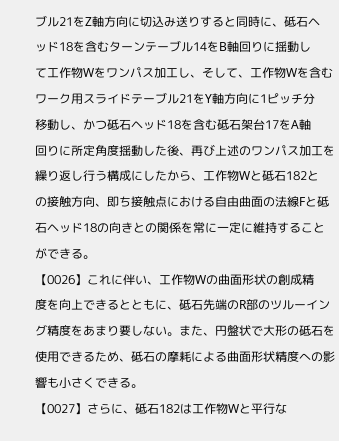ブル21をZ軸方向に切込み送りすると同時に、砥石ヘ
ッド18を含むターンテーブル14をB軸回りに揺動し
て工作物Wをワンパス加工し、そして、工作物Wを含む
ワーク用スライドテーブル21をY軸方向に1ピッチ分
移動し、かつ砥石ヘッド18を含む砥石架台17をA軸
回りに所定角度揺動した後、再び上述のワンパス加工を
繰り返し行う構成にしたから、工作物Wと砥石182と
の接触方向、即ち接触点における自由曲面の法線Fと砥
石ヘッド18の向きとの関係を常に一定に維持すること
ができる。
【0026】これに伴い、工作物Wの曲面形状の創成精
度を向上できるとともに、砥石先端のR部のツルーイン
グ精度をあまり要しない。また、円盤状で大形の砥石を
使用できるため、砥石の摩耗による曲面形状精度への影
響も小さくできる。
【0027】さらに、砥石182は工作物Wと平行な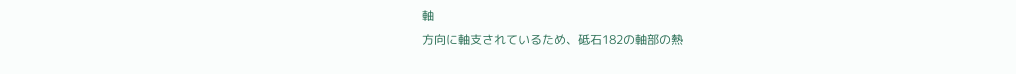軸
方向に軸支されているため、砥石182の軸部の熱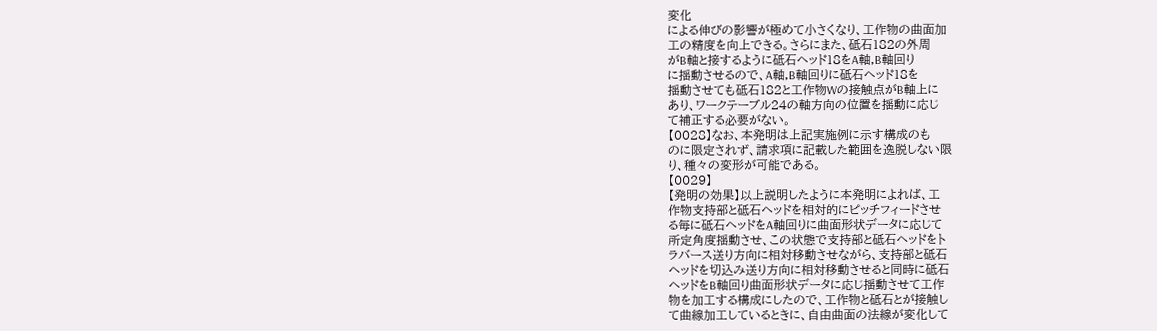変化
による伸びの影響が極めて小さくなり、工作物の曲面加
工の精度を向上できる。さらにまた、砥石182の外周
がB軸と接するように砥石ヘッド18をA軸,B軸回り
に揺動させるので、A軸,B軸回りに砥石ヘッド18を
揺動させても砥石182と工作物Wの接触点がB軸上に
あり、ワークテーブル24の軸方向の位置を揺動に応じ
て補正する必要がない。
【0028】なお、本発明は上記実施例に示す構成のも
のに限定されず、請求項に記載した範囲を逸脱しない限
り、種々の変形が可能である。
【0029】
【発明の効果】以上説明したように本発明によれば、工
作物支持部と砥石ヘッドを相対的にピッチフィードさせ
る毎に砥石ヘッドをA軸回りに曲面形状データに応じて
所定角度揺動させ、この状態で支持部と砥石ヘッドをト
ラバース送り方向に相対移動させながら、支持部と砥石
ヘッドを切込み送り方向に相対移動させると同時に砥石
ヘッドをB軸回り曲面形状データに応じ揺動させて工作
物を加工する構成にしたので、工作物と砥石とが接触し
て曲線加工しているときに、自由曲面の法線が変化して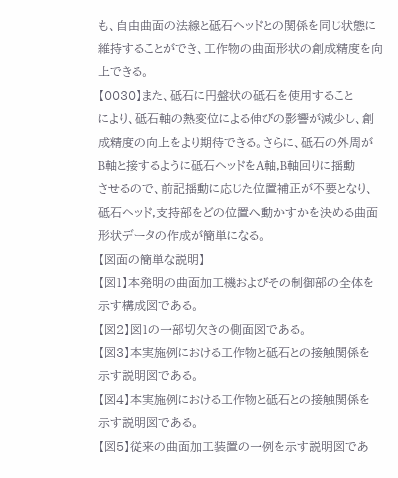も、自由曲面の法線と砥石ヘッドとの関係を同じ状態に
維持することができ、工作物の曲面形状の創成精度を向
上できる。
【0030】また、砥石に円盤状の砥石を使用すること
により、砥石軸の熱変位による伸びの影響が減少し、創
成精度の向上をより期待できる。さらに、砥石の外周が
B軸と接するように砥石ヘッドをA軸,B軸回りに揺動
させるので、前記揺動に応じた位置補正が不要となり、
砥石ヘッド,支持部をどの位置へ動かすかを決める曲面
形状データの作成が簡単になる。
【図面の簡単な説明】
【図1】本発明の曲面加工機およびその制御部の全体を
示す構成図である。
【図2】図1の一部切欠きの側面図である。
【図3】本実施例における工作物と砥石との接触関係を
示す説明図である。
【図4】本実施例における工作物と砥石との接触関係を
示す説明図である。
【図5】従来の曲面加工装置の一例を示す説明図であ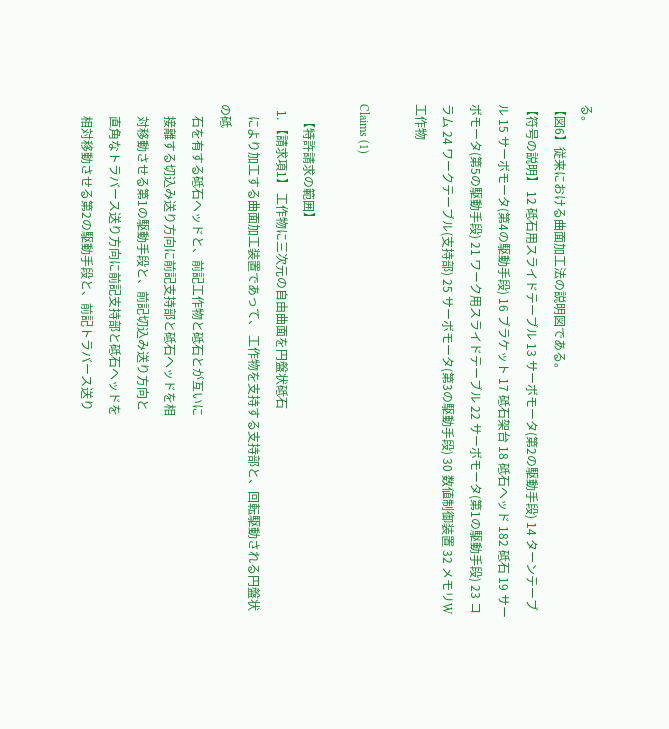る。
【図6】従来における曲面加工法の説明図である。
【符号の説明】 12 砥石用スライドテーブル 13 サーボモータ(第2の駆動手段) 14 ターンテーブル 15 サーボモータ(第4の駆動手段) 16 ブラケット 17 砥石架台 18 砥石ヘッド 182 砥石 19 サーボモータ(第5の駆動手段) 21 ワーク用スライドテーブル 22 サーボモータ(第1の駆動手段) 23 コラム 24 ワークテーブル(支持部) 25 サーボモータ(第3の駆動手段) 30 数値制御装置 32 メモリW 工作物

Claims (1)

    【特許請求の範囲】
  1. 【請求項1】 工作物に三次元の自由曲面を円盤状砥石
    により加工する曲面加工装置であって、 工作物を支持する支持部と、回転駆動される円盤状の砥
    石を有する砥石ヘッドと、前記工作物と砥石とが互いに
    接離する切込み送り方向に前記支持部と砥石ヘッドを相
    対移動させる第1の駆動手段と、前記切込み送り方向と
    直角なトラバース送り方向に前記支持部と砥石ヘッドを
    相対移動させる第2の駆動手段と、前記トラバース送り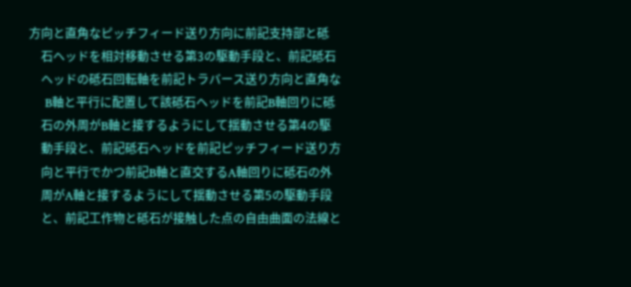方向と直角なピッチフィード送り方向に前記支持部と砥
    石ヘッドを相対移動させる第3の駆動手段と、前記砥石
    ヘッドの砥石回転軸を前記トラバース送り方向と直角な
    B軸と平行に配置して該砥石ヘッドを前記B軸回りに砥
    石の外周がB軸と接するようにして揺動させる第4の駆
    動手段と、前記砥石ヘッドを前記ピッチフィード送り方
    向と平行でかつ前記B軸と直交するA軸回りに砥石の外
    周がA軸と接するようにして揺動させる第5の駆動手段
    と、前記工作物と砥石が接触した点の自由曲面の法線と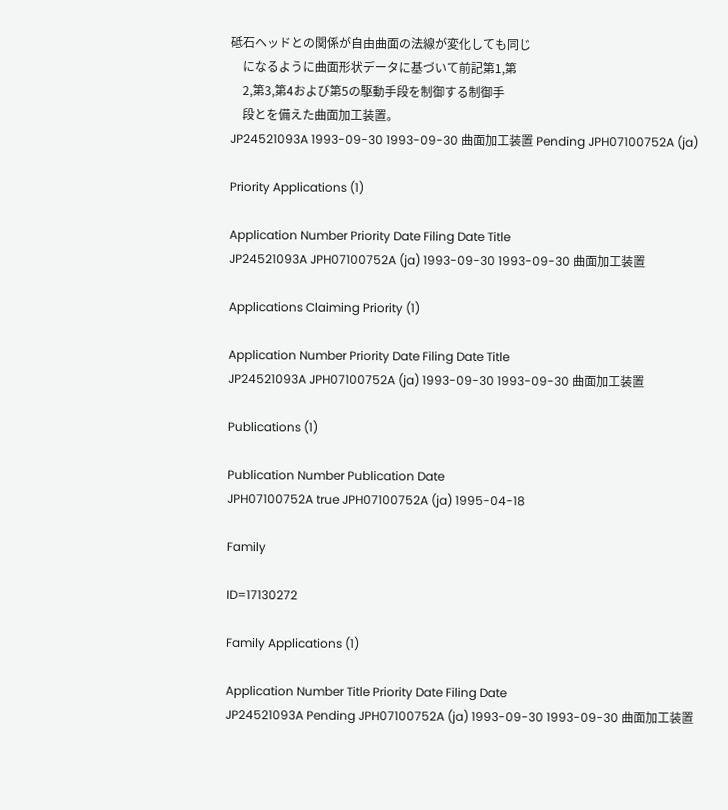砥石ヘッドとの関係が自由曲面の法線が変化しても同じ
    になるように曲面形状データに基づいて前記第1,第
    2,第3,第4および第5の駆動手段を制御する制御手
    段とを備えた曲面加工装置。
JP24521093A 1993-09-30 1993-09-30 曲面加工装置 Pending JPH07100752A (ja)

Priority Applications (1)

Application Number Priority Date Filing Date Title
JP24521093A JPH07100752A (ja) 1993-09-30 1993-09-30 曲面加工装置

Applications Claiming Priority (1)

Application Number Priority Date Filing Date Title
JP24521093A JPH07100752A (ja) 1993-09-30 1993-09-30 曲面加工装置

Publications (1)

Publication Number Publication Date
JPH07100752A true JPH07100752A (ja) 1995-04-18

Family

ID=17130272

Family Applications (1)

Application Number Title Priority Date Filing Date
JP24521093A Pending JPH07100752A (ja) 1993-09-30 1993-09-30 曲面加工装置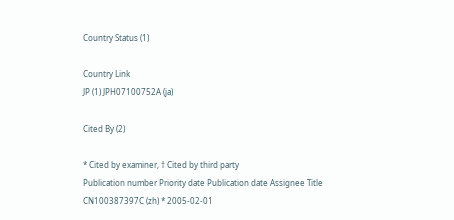Country Status (1)

Country Link
JP (1) JPH07100752A (ja)

Cited By (2)

* Cited by examiner, † Cited by third party
Publication number Priority date Publication date Assignee Title
CN100387397C (zh) * 2005-02-01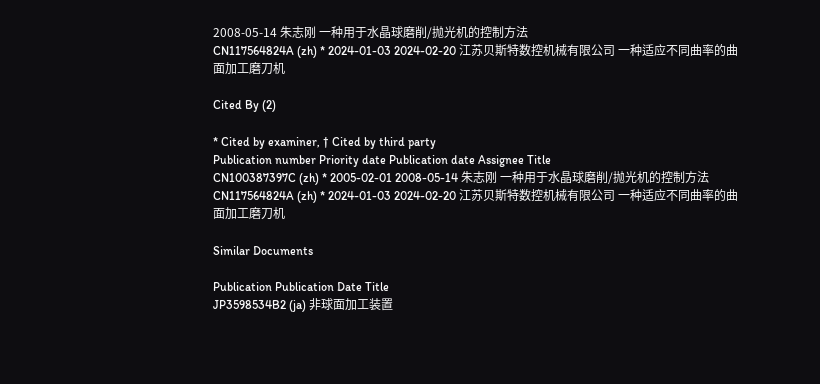2008-05-14 朱志刚 一种用于水晶球磨削/抛光机的控制方法
CN117564824A (zh) * 2024-01-03 2024-02-20 江苏贝斯特数控机械有限公司 一种适应不同曲率的曲面加工磨刀机

Cited By (2)

* Cited by examiner, † Cited by third party
Publication number Priority date Publication date Assignee Title
CN100387397C (zh) * 2005-02-01 2008-05-14 朱志刚 一种用于水晶球磨削/抛光机的控制方法
CN117564824A (zh) * 2024-01-03 2024-02-20 江苏贝斯特数控机械有限公司 一种适应不同曲率的曲面加工磨刀机

Similar Documents

Publication Publication Date Title
JP3598534B2 (ja) 非球面加工装置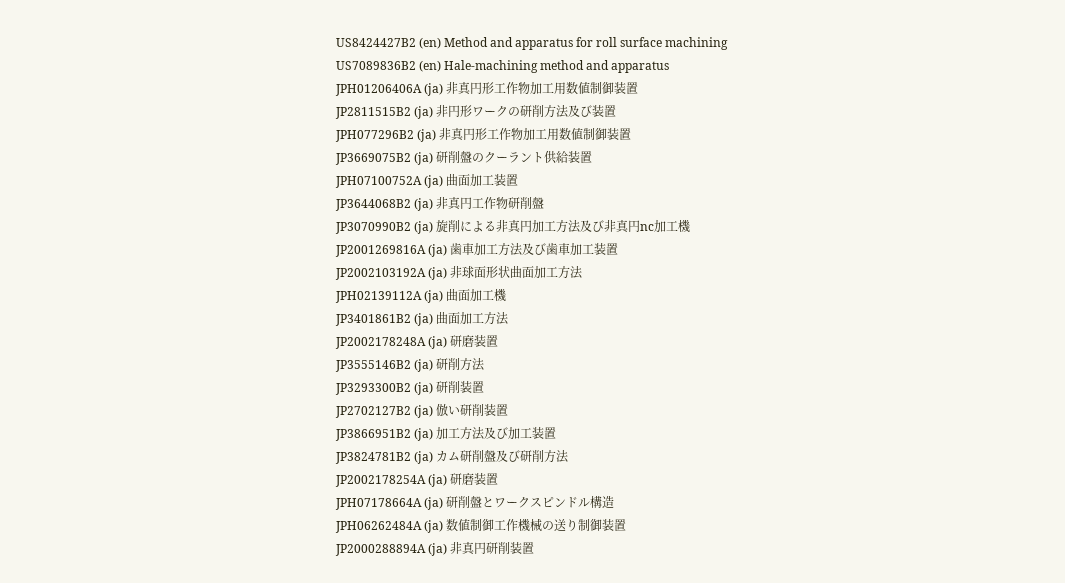US8424427B2 (en) Method and apparatus for roll surface machining
US7089836B2 (en) Hale-machining method and apparatus
JPH01206406A (ja) 非真円形工作物加工用数値制御装置
JP2811515B2 (ja) 非円形ワークの研削方法及び装置
JPH077296B2 (ja) 非真円形工作物加工用数値制御装置
JP3669075B2 (ja) 研削盤のクーラント供給装置
JPH07100752A (ja) 曲面加工装置
JP3644068B2 (ja) 非真円工作物研削盤
JP3070990B2 (ja) 旋削による非真円加工方法及び非真円nc加工機
JP2001269816A (ja) 歯車加工方法及び歯車加工装置
JP2002103192A (ja) 非球面形状曲面加工方法
JPH02139112A (ja) 曲面加工機
JP3401861B2 (ja) 曲面加工方法
JP2002178248A (ja) 研磨装置
JP3555146B2 (ja) 研削方法
JP3293300B2 (ja) 研削装置
JP2702127B2 (ja) 倣い研削装置
JP3866951B2 (ja) 加工方法及び加工装置
JP3824781B2 (ja) カム研削盤及び研削方法
JP2002178254A (ja) 研磨装置
JPH07178664A (ja) 研削盤とワークスピンドル構造
JPH06262484A (ja) 数値制御工作機械の送り制御装置
JP2000288894A (ja) 非真円研削装置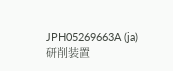JPH05269663A (ja) 研削装置